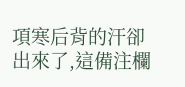項寒后背的汗卻出來了,這備注欄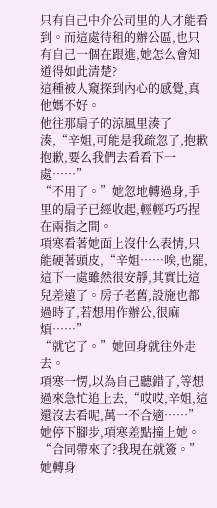只有自己中介公司里的人才能看到。而這處待租的辦公區,也只有自己一個在跟進,她怎么會知道得如此清楚?
這種被人窺探到內心的感覺,真他媽不好。
他往那扇子的涼風里湊了湊,“辛姐,可能是我疏忽了,抱歉抱歉,要么我們去看看下一處……”
“不用了。”她忽地轉過身,手里的扇子已經收起,輕輕巧巧捏在兩指之間。
項寒看著她面上沒什么表情,只能硬著頭皮,“辛姐……唉,也罷,這下一處雖然很安靜,其實比這兒差遠了。房子老舊,設施也都過時了,若想用作辦公,很麻煩……”
“就它了。”她回身就往外走去。
項寒一愣,以為自己聽錯了,等想過來急忙追上去,“哎哎,辛姐,這還沒去看呢,萬一不合適……”
她停下腳步,項寒差點撞上她。
“合同帶來了?我現在就簽。”她轉身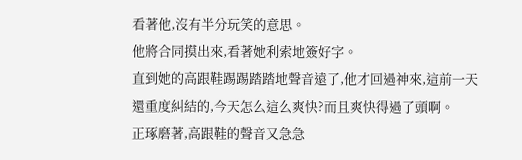看著他,沒有半分玩笑的意思。
他將合同摸出來,看著她利索地簽好字。
直到她的高跟鞋踢踢踏踏地聲音遠了,他才回過神來,這前一天還重度糾結的,今天怎么這么爽快?而且爽快得過了頭啊。
正琢磨著,高跟鞋的聲音又急急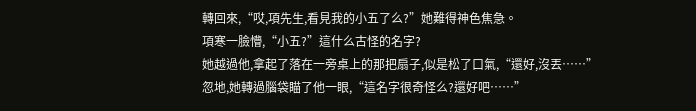轉回來,“哎,項先生,看見我的小五了么?”她難得神色焦急。
項寒一臉懵,“小五?”這什么古怪的名字?
她越過他,拿起了落在一旁桌上的那把扇子,似是松了口氣,“還好,沒丟……”
忽地,她轉過腦袋瞄了他一眼,“這名字很奇怪么?還好吧……”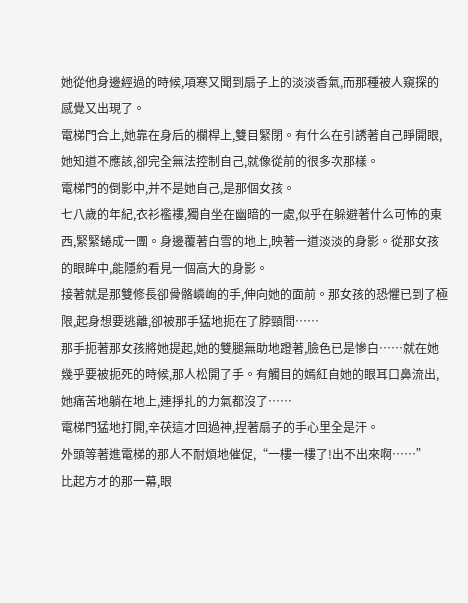她從他身邊經過的時候,項寒又聞到扇子上的淡淡香氣,而那種被人窺探的感覺又出現了。
電梯門合上,她靠在身后的欄桿上,雙目緊閉。有什么在引誘著自己睜開眼,她知道不應該,卻完全無法控制自己,就像從前的很多次那樣。
電梯門的倒影中,并不是她自己,是那個女孩。
七八歲的年紀,衣衫襤褸,獨自坐在幽暗的一處,似乎在躲避著什么可怖的東西,緊緊蜷成一團。身邊覆著白雪的地上,映著一道淡淡的身影。從那女孩的眼眸中,能隱約看見一個高大的身影。
接著就是那雙修長卻骨骼嶙峋的手,伸向她的面前。那女孩的恐懼已到了極限,起身想要逃離,卻被那手猛地扼在了脖頸間……
那手扼著那女孩將她提起,她的雙腿無助地蹬著,臉色已是慘白……就在她幾乎要被扼死的時候,那人松開了手。有觸目的嫣紅自她的眼耳口鼻流出,她痛苦地躺在地上,連掙扎的力氣都沒了……
電梯門猛地打開,辛茯這才回過神,捏著扇子的手心里全是汗。
外頭等著進電梯的那人不耐煩地催促,“一樓一樓了!出不出來啊……”
比起方才的那一幕,眼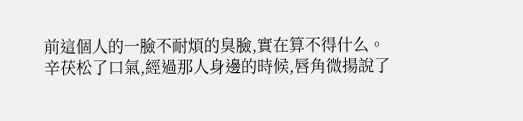前這個人的一臉不耐煩的臭臉,實在算不得什么。
辛茯松了口氣,經過那人身邊的時候,唇角微揚說了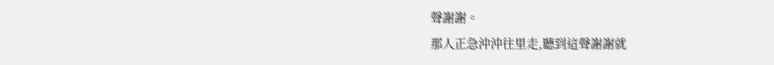聲謝謝。
那人正急沖沖往里走,聽到這聲謝謝就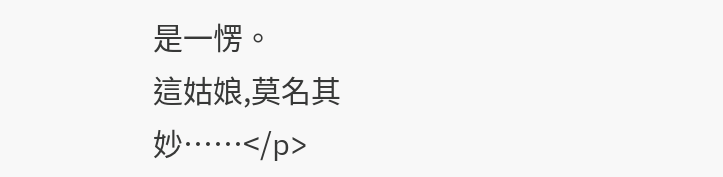是一愣。
這姑娘,莫名其妙……</p>